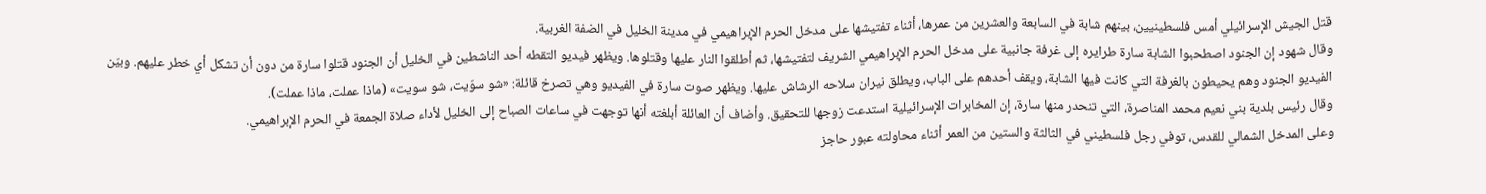قتل الجيش الإسرائيلي أمس فلسطينيين، بينهم شابة في السابعة والعشرين من عمرها، أثناء تفتيشها على مدخل الحرم الإبراهيمي في مدينة الخليل في الضفة الغربية.
وقال شهود إن الجنود اصطحبوا الشابة سارة طرايره إلى غرفة جانبية على مدخل الحرم الإبراهيمي الشريف لتفتيشها، ثم أطلقوا النار عليها وقتلوها. ويظهر فيديو التقطه أحد الناشطين في الخليل أن الجنود قتلوا سارة من دون أن تشكل أي خطر عليهم. وبيّن الفيديو الجنود وهم يحيطون بالغرفة التي كانت فيها الشابة، ويقف أحدهم على الباب، ويطلق نيران سلاحه الرشاش عليها. ويظهر صوت سارة في الفيديو وهي تصرخ قائلة: «شو سوّيت، شو سويت» (ماذا عملت، ماذا عملت).
وقال رئيس بلدية بني نعيم محمد المناصرة، التي تنحدر منها سارة، إن المخابرات الإسرائيلية استدعت زوجها للتحقيق. وأضاف أن العائلة أبلغته أنها توجهت في ساعات الصباح إلى الخليل لأداء صلاة الجمعة في الحرم الإبراهيمي.
وعلى المدخل الشمالي للقدس، توفي رجل فلسطيني في الثالثة والستين من العمر أثناء محاولته عبور حاجز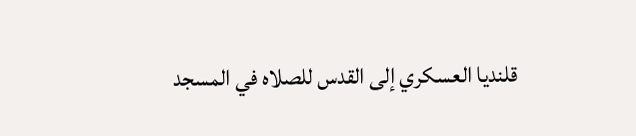قلنديا العسكري إلى القدس للصلاه في المسجد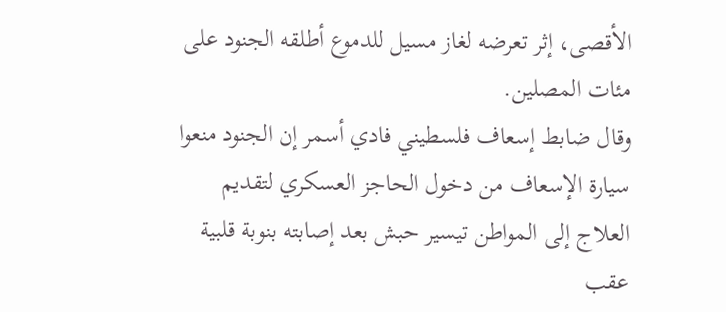الأقصى، إثر تعرضه لغاز مسيل للدموع أطلقه الجنود على مئات المصلين.
وقال ضابط إسعاف فلسطيني فادي أسمر إن الجنود منعوا سيارة الإسعاف من دخول الحاجز العسكري لتقديم العلاج إلى المواطن تيسير حبش بعد إصابته بنوبة قلبية عقب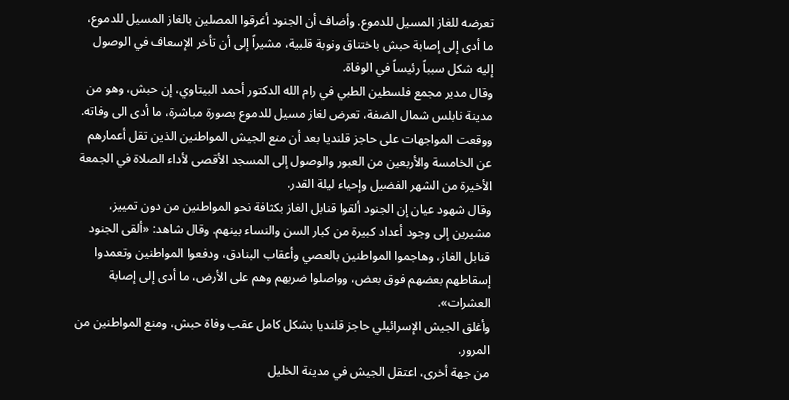تعرضه للغاز المسيل للدموع. وأضاف أن الجنود أغرقوا المصلين بالغاز المسيل للدموع، ما أدى إلى إصابة حبش باختناق ونوبة قلبية، مشيراً إلى أن تأخر الإسعاف في الوصول إليه شكل سبباً رئيساً في الوفاة.
وقال مدير مجمع فلسطين الطبي في رام الله الدكتور أحمد البيتاوي، إن حبش، وهو من مدينة نابلس شمال الضفة، تعرض لغاز مسيل للدموع بصورة مباشرة، ما أدى الى وفاته.
ووقعت المواجهات على حاجز قلنديا بعد أن منع الجيش المواطنين الذين تقل أعمارهم عن الخامسة والأربعين من العبور والوصول إلى المسجد الأقصى لأداء الصلاة في الجمعة الأخيرة من الشهر الفضيل وإحياء ليلة القدر.
وقال شهود عيان إن الجنود ألقوا قنابل الغاز بكثافة نحو المواطنين من دون تمييز، مشيرين إلى وجود أعداد كبيرة من كبار السن والنساء بينهم. وقال شاهد: «ألقى الجنود قنابل الغاز، وهاجموا المواطنين بالعصي وأعقاب البنادق، ودفعوا المواطنين وتعمدوا إسقاطهم بعضهم فوق بعض، وواصلوا ضربهم وهم على الأرض، ما أدى إلى إصابة العشرات».
وأغلق الجيش الإسرائيلي حاجز قلنديا بشكل كامل عقب وفاة حبش، ومنع المواطنين من المرور.
من جهة أخرى، اعتقل الجيش في مدينة الخليل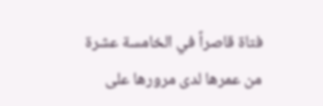فتاة قاصراً في الخامسة عشرة من عمرها لدى مرورها على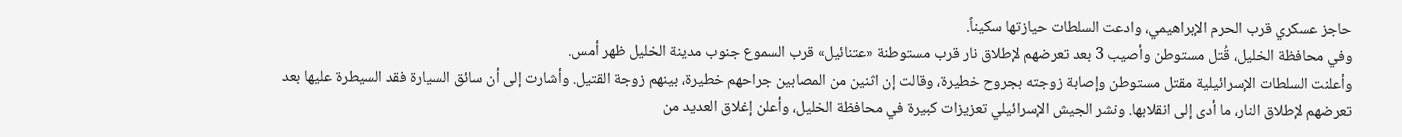حاجز عسكري قرب الحرم الإبراهيمي، وادعت السلطات حيازتها سكيناً.
وفي محافظة الخليل، قُتل مستوطن وأصيب 3 بعد تعرضهم لإطلاق نار قرب مستوطنة «عتنائيل» قرب السموع جنوب مدينة الخليل ظهر أمس.
وأعلنت السلطات الإسرائيلية مقتل مستوطن وإصابة زوجته بجروح خطيرة، وقالت إن اثنين من المصابين جراحهم خطيرة، بينهم زوجة القتيل. وأشارت إلى أن سائق السيارة فقد السيطرة عليها بعد تعرضهم لإطلاق النار، ما أدى إلى انقلابها. ونشر الجيش الإسرائيلي تعزيزات كبيرة في محافظة الخليل، وأعلن إغلاق العديد من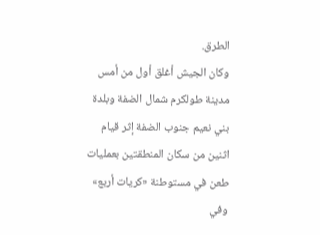الطرق.
وكان الجيش أغلق أول من أمس مدينة طولكرم شمال الضفة وبلدة بني نعيم جنوب الضفة إثر قيام اثنين من سكان المنطقتين بعمليات طعن في مستوطنة «كريات أربع» وفي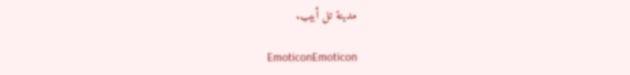مدينة تل أبيب.

EmoticonEmoticon